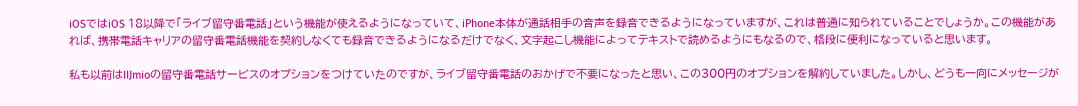iOSではiOS 18以降で「ライブ留守番電話」という機能が使えるようになっていて、iPhone本体が通話相手の音声を録音できるようになっていますが、これは普通に知られていることでしょうか。この機能があれば、携帯電話キャリアの留守番電話機能を契約しなくても録音できるようになるだけでなく、文字起こし機能によってテキストで読めるようにもなるので、格段に便利になっていると思います。

私も以前はIIJmioの留守番電話サービスのオプションをつけていたのですが、ライブ留守番電話のおかげで不要になったと思い、この300円のオプションを解約していました。しかし、どうも一向にメッセージが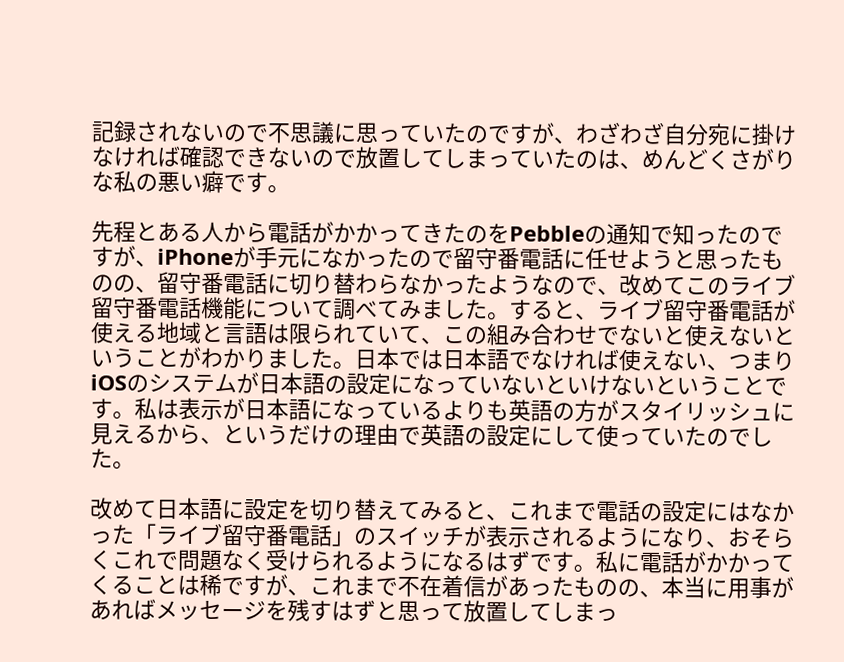記録されないので不思議に思っていたのですが、わざわざ自分宛に掛けなければ確認できないので放置してしまっていたのは、めんどくさがりな私の悪い癖です。

先程とある人から電話がかかってきたのをPebbleの通知で知ったのですが、iPhoneが手元になかったので留守番電話に任せようと思ったものの、留守番電話に切り替わらなかったようなので、改めてこのライブ留守番電話機能について調べてみました。すると、ライブ留守番電話が使える地域と言語は限られていて、この組み合わせでないと使えないということがわかりました。日本では日本語でなければ使えない、つまりiOSのシステムが日本語の設定になっていないといけないということです。私は表示が日本語になっているよりも英語の方がスタイリッシュに見えるから、というだけの理由で英語の設定にして使っていたのでした。

改めて日本語に設定を切り替えてみると、これまで電話の設定にはなかった「ライブ留守番電話」のスイッチが表示されるようになり、おそらくこれで問題なく受けられるようになるはずです。私に電話がかかってくることは稀ですが、これまで不在着信があったものの、本当に用事があればメッセージを残すはずと思って放置してしまっ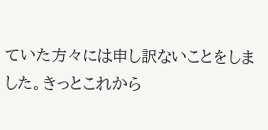ていた方々には申し訳ないことをしました。きっとこれから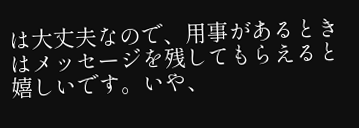は大丈夫なので、用事があるときはメッセージを残してもらえると嬉しいです。いや、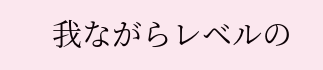我ながらレベルの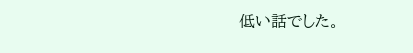低い話でした。